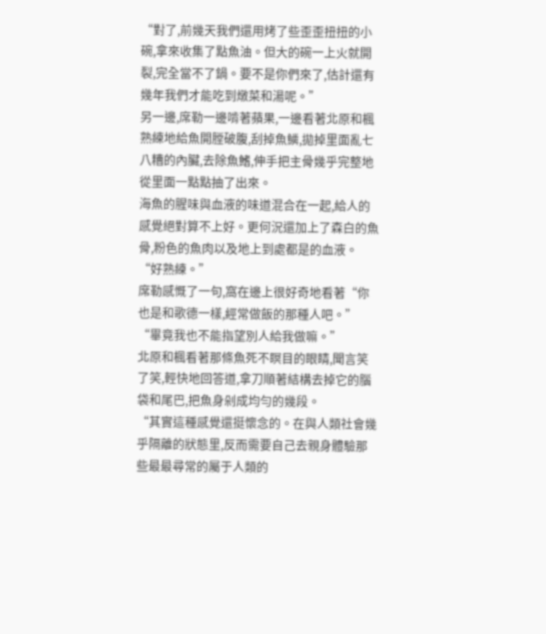“對了,前幾天我們還用烤了些歪歪扭扭的小碗,拿來收集了點魚油。但大的碗一上火就開裂,完全當不了鍋。要不是你們來了,估計還有幾年我們才能吃到燉菜和湯呢。”
另一邊,席勒一邊啃著蘋果,一邊看著北原和楓熟練地給魚開膛破腹,刮掉魚鱗,拋掉里面亂七八糟的內臟,去除魚鰭,伸手把主骨幾乎完整地從里面一點點抽了出來。
海魚的腥味與血液的味道混合在一起,給人的感覺絕對算不上好。更何況還加上了森白的魚骨,粉色的魚肉以及地上到處都是的血液。
“好熟練。”
席勒感慨了一句,窩在邊上很好奇地看著“你也是和歌德一樣,經常做飯的那種人吧。”
“畢竟我也不能指望別人給我做嘛。”
北原和楓看著那條魚死不瞑目的眼睛,聞言笑了笑,輕快地回答道,拿刀順著結構去掉它的腦袋和尾巴,把魚身剁成均勻的幾段。
“其實這種感覺還挺懷念的。在與人類社會幾乎隔離的狀態里,反而需要自己去親身體驗那些最最尋常的屬于人類的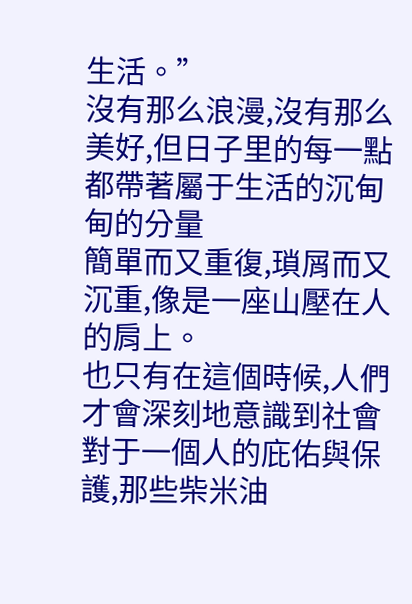生活。”
沒有那么浪漫,沒有那么美好,但日子里的每一點都帶著屬于生活的沉甸甸的分量
簡單而又重復,瑣屑而又沉重,像是一座山壓在人的肩上。
也只有在這個時候,人們才會深刻地意識到社會對于一個人的庇佑與保護,那些柴米油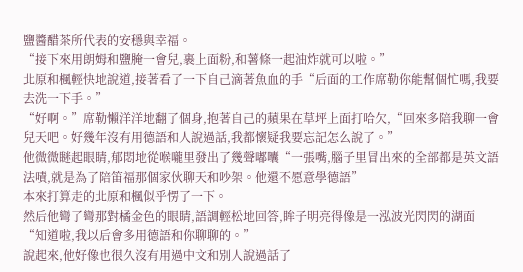鹽醬醋茶所代表的安穩與幸福。
“接下來用朗姆和鹽腌一會兒,裹上面粉,和薯條一起油炸就可以啦。”
北原和楓輕快地說道,接著看了一下自己滴著魚血的手“后面的工作席勒你能幫個忙嗎,我要去洗一下手。”
“好啊。”席勒懶洋洋地翻了個身,抱著自己的蘋果在草坪上面打哈欠,“回來多陪我聊一會兒天吧。好幾年沒有用德語和人說過話,我都懷疑我要忘記怎么說了。”
他微微瞇起眼睛,郁悶地從喉嚨里發出了幾聲嘟囔“一張嘴,腦子里冒出來的全部都是英文語法嘖,就是為了陪笛福那個家伙聊天和吵架。他還不愿意學德語”
本來打算走的北原和楓似乎愣了一下。
然后他彎了彎那對橘金色的眼睛,語調輕松地回答,眸子明亮得像是一泓波光閃閃的湖面
“知道啦,我以后會多用德語和你聊聊的。”
說起來,他好像也很久沒有用過中文和別人說過話了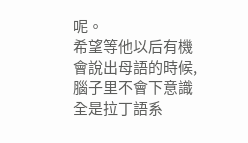呢。
希望等他以后有機會說出母語的時候,腦子里不會下意識全是拉丁語系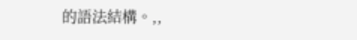的語法結構。,,